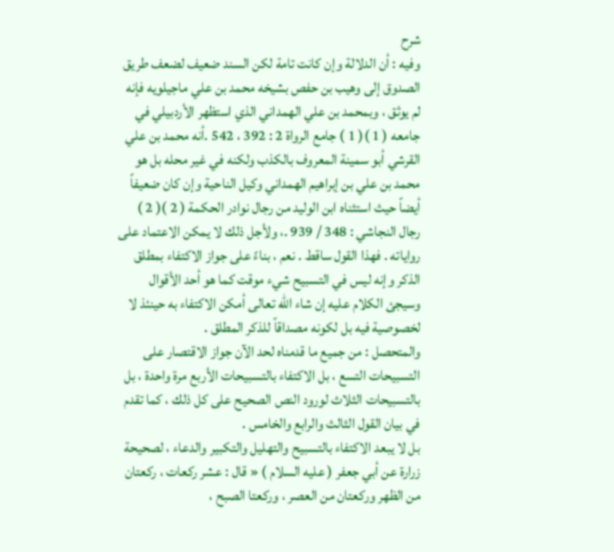شرح
وفيه : أن الدلالة وإن كانت تامة لكن السند ضعيف لضعف طريق الصدوق إلى وهيب بن حفص بشيخه محمد بن علي ماجيلويه فإنه لم يوثق ، وبمحمد بن علي الهمداني الذي استظهر الأردبيلي في جامعه ( 1 )( 1 ) جامع الرواة 2 : 392 ، 542 .أنه محمد بن علي القرشي أبو سمينة المعروف بالكذب ولكنه في غير محله بل هو محمد بن علي بن إبراهيم الهمداني وكيل الناحية وإن كان ضعيفاً أيضاً حيث استثناه ابن الوليد من رجال نوادر الحكمة ( 2 )( 2 ) رجال النجاشي : 348 / 939 .، ولأجل ذلك لا يمكن الاعتماد على رواياته . فهذا القول ساقط . نعم ، بناءً على جواز الاكتفاء بمطلق الذكر وإنه ليس في التسبيح شيء موقت كما هو أحد الأقوال وسيجئ الكلام عليه إن شاء الله تعالى أمكن الاكتفاء به حينئذ لا لخصوصية فيه بل لكونه مصداقاً للذكر المطلق .
والمتحصل : من جميع ما قدمناه لحد الآن جواز الاقتصار على التسبيحات التسع ، بل الاكتفاء بالتسبيحات الأربع مرة واحدة ، بل بالتسبيحات الثلاث لورود النص الصحيح على كل ذلك ، كما تقدم في بيان القول الثالث والرابع والخامس .
بل لا يبعد الاكتفاء بالتسبيح والتهليل والتكبير والدعاء ، لصحيحة زرارة عن أبي جعفر ( عليه السلام ) « قال : عشر ركعات ، ركعتان من الظهر وركعتان من العصر ، وركعتا الصبح ،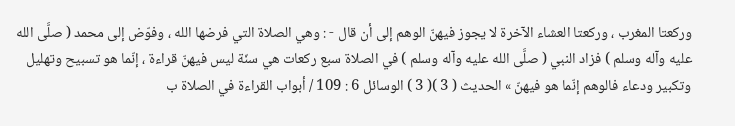وركعتا المغرب ، وركعتا العشاء الآخرة لا يجوز فيهنّ الوهم إلى أن قال - : وهي الصلاة التي فرضها الله ، وفوّض إلى محمد ( صلَّى الله عليه وآله وسلم ) فزاد النبي ( صلَّى الله عليه وآله وسلم ) في الصلاة سبع ركعات هي سنّة ليس فيهنّ قراءة ، إنّما هو تسبيح وتهليل وتكبير ودعاء فالوهم إنّما هو فيهنّ » الحديث ( 3 )( 3 ) الوسائل 6 : 109 / أبواب القراءة في الصلاة ب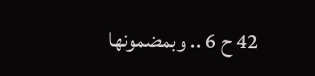42 ح 6 .. وبمضمونها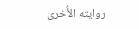روايته الأُخرى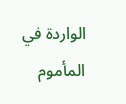الواردة في المأموم